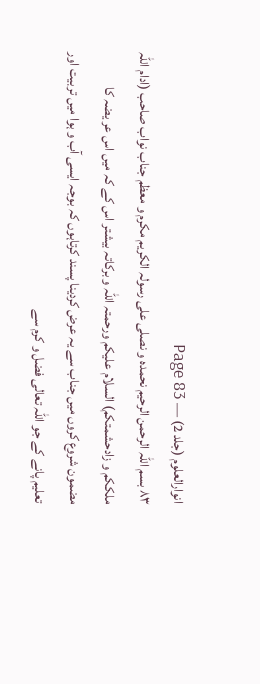انوارالعلوم (جلد 2) — Page 83
۸۳ بسم اللہ الرحمن الرحیم نحمدہ و نصلی علی رسولہ الکریم مکرم و معظم جناب نواب صاحب (ادام اللہ ملککم و زادحشمتکم) السلام علیکم ورحمتہ اللہ و برکاتہ بیشتر اس کے کہ میں اس عر یضہ کا مضمون شروع کروں میں جناب سے یہ عرض کردینا پسند کرتاہوں کہ بوجہ ایسی آب و ہوا میں تربیت اور تعلیم پانے کے جو اللہ تعالی فضل و کرم سے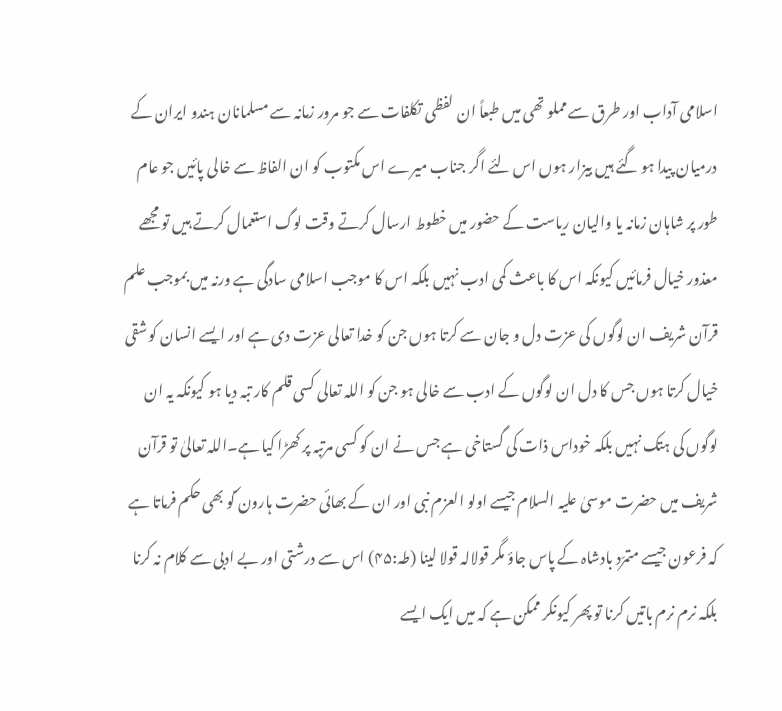اسلامی آداب اور طرق سے مملو تھی میں طبعاً ان لفظی تکلفات سے جو مرور زمانہ سے مسلمانان ہندو ایران کے درمیان پیدا ہو گئے ہیں بیزار ہوں اس لئے اگر جناب میرے اس مکتوب کو ان الفاظ سے خالی پائیں جو عام طور پر شاہان زمانہ یا والیان ریاست کے حضور میں خطوط ارسال کرتے وقت لوگ استعمال کرتے ہیں تو مجھے معذور خیال فرمائیں کیونکہ اس کا باعث کمی ادب نہیں بلکہ اس کا موجب اسلامی سادگی ہے ورنہ میں بموجب علم قرآن شریف ان لوگوں کی عزت دل و جان سے کرتا ہوں جن کو خدا تعالی عزت دی ہے اور ایسے انسان کو شقی خیال کرتا ہوں جس کا دل ان لوگوں کے ادب سے خالی ہو جن کو اللہ تعالی کسی قلم کار تبہ دیا ہو کیونکہ یہ ان لوگوں کی ہتک نہیں بلکہ خوداس ذات کی گستاخی ہے جس نے ان کو کسی مرتبہ پر کھڑا کیا ہے۔اللہ تعالیٰ تو قرآن شریف میں حضرت موسیٰ علیہ السلام جیسے اولو العزم نبی اور ان کے بھائی حضرت ہارون ؑکو بھی حکم فرماتا ہے کہ فرعون جیسے متمرّد بادشاہ کے پاس جاؤ مگر قولالہ قولا لينا (طہ:۴۵) اس سے درشتی اور بے ادبی سے کلام نہ کرنا بلکہ نرم نرم باتیں کرنا تو پھر کیونکر ممکن ہے کہ میں ایک ایسے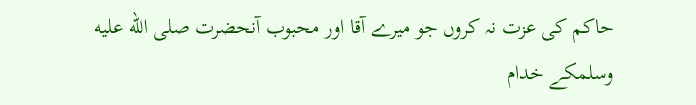حاکم کی عزت نہ کروں جو میرے آقا اور محبوب آنحضرت صلى الله عليه وسلمکے خدام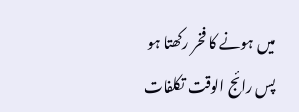میں ہونے کا فخر رکھتا ہو پس رائج الوقت تکلفات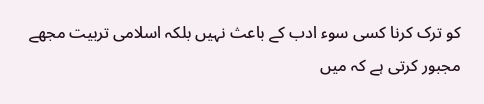کو ترک کرنا کسی سوء ادب کے باعث نہیں بلکہ اسلامی تربیت مجھے مجبور کرتی ہے کہ میں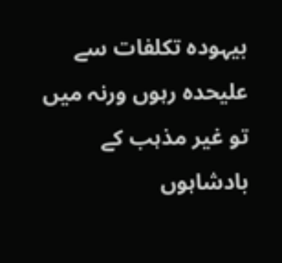بیہودہ تکلفات سے علیحدہ رہوں ورنہ میں تو غیر مذہب کے بادشاہوں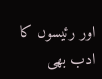اور رئیسوں کا ادب بھی